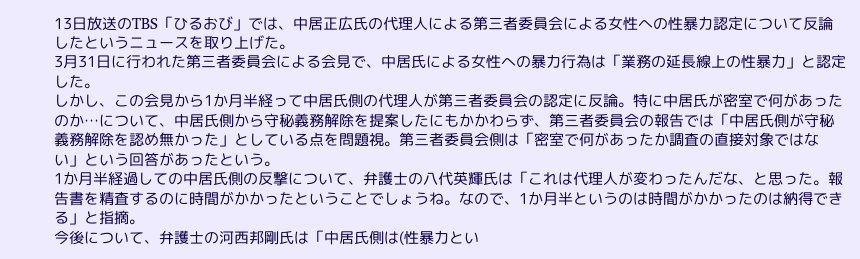13日放送のTBS「ひるおび」では、中居正広氏の代理人による第三者委員会による女性への性暴力認定について反論したというニュースを取り上げた。
3月31日に行われた第三者委員会による会見で、中居氏による女性への暴力行為は「業務の延長線上の性暴力」と認定した。
しかし、この会見から1か月半経って中居氏側の代理人が第三者委員会の認定に反論。特に中居氏が密室で何があったのか…について、中居氏側から守秘義務解除を提案したにもかかわらず、第三者委員会の報告では「中居氏側が守秘義務解除を認め無かった」としている点を問題視。第三者委員会側は「密室で何があったか調査の直接対象ではない」という回答があったという。
1か月半経過しての中居氏側の反撃について、弁護士の八代英輝氏は「これは代理人が変わったんだな、と思った。報告書を精査するのに時間がかかったということでしょうね。なので、1か月半というのは時間がかかったのは納得できる」と指摘。
今後について、弁護士の河西邦剛氏は「中居氏側は(性暴力とい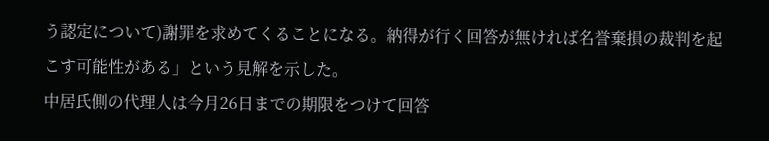う認定について)謝罪を求めてくることになる。納得が行く回答が無ければ名誉棄損の裁判を起こす可能性がある」という見解を示した。
中居氏側の代理人は今月26日までの期限をつけて回答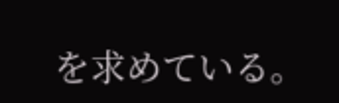を求めている。